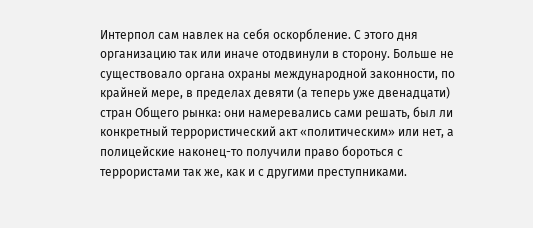Интерпол сам навлек на себя оскорбление. С этого дня организацию так или иначе отодвинули в сторону. Больше не существовало органа охраны международной законности, по крайней мере, в пределах девяти (а теперь уже двенадцати) стран Общего рынка: они намеревались сами решать, был ли конкретный террористический акт «политическим» или нет, а полицейские наконец-то получили право бороться с террористами так же, как и с другими преступниками.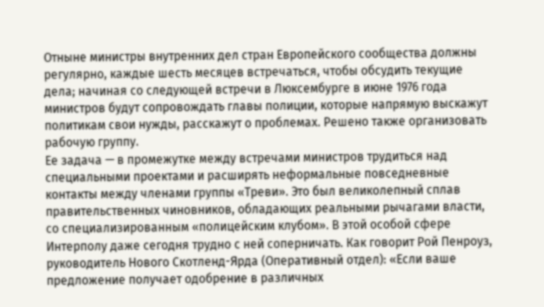Отныне министры внутренних дел стран Европейского сообщества должны регулярно, каждые шесть месяцев встречаться, чтобы обсудить текущие дела; начиная со следующей встречи в Люксембурге в июне 1976 года министров будут сопровождать главы полиции, которые напрямую выскажут политикам свои нужды, расскажут о проблемах. Решено также организовать рабочую группу.
Ее задача — в промежутке между встречами министров трудиться над специальными проектами и расширять неформальные повседневные контакты между членами группы «Треви». Это был великолепный сплав правительственных чиновников, обладающих реальными рычагами власти, со специализированным «полицейским клубом». В этой особой сфере Интерполу даже сегодня трудно с ней соперничать. Как говорит Рой Пенроуз, руководитель Нового Скотленд-Ярда (Оперативный отдел): «Если ваше предложение получает одобрение в различных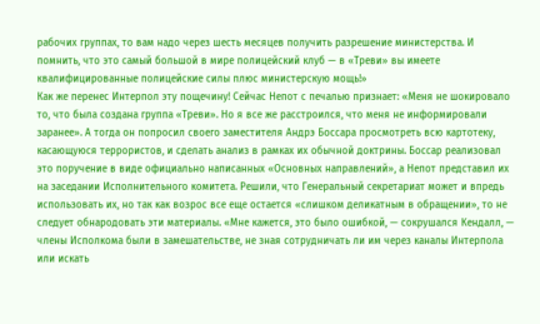рабочих группах, то вам надо через шесть месяцев получить разрешение министерства. И помнить, что это самый большой в мире полицейский клуб — в «Треви» вы имеете квалифицированные полицейские силы плюс министерскую мощь!»
Как же перенес Интерпол эту пощечину! Сейчас Непот с печалью признает: «Меня не шокировало то, что была создана группа «Треви». Но я все же расстроился, что меня не информировали заранее». А тогда он попросил своего заместителя Андрэ Боссара просмотреть всю картотеку, касающуюся террористов, и сделать анализ в рамках их обычной доктрины. Боссар реализовал это поручение в виде официально написанных «Основных направлений», а Непот представил их на заседании Исполнительного комитета. Решили, что Генеральный секретариат может и впредь использовать их, но так как возрос все еще остается «слишком деликатным в обращении», то не следует обнародовать эти материалы. «Мне кажется, это было ошибкой, — сокрушался Кендалл, — члены Исполкома были в замешательстве, не зная сотрудничать ли им через каналы Интерпола или искать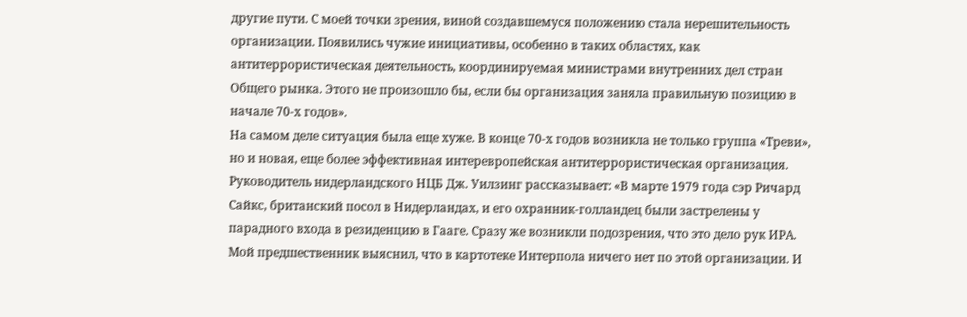другие пути. С моей точки зрения, виной создавшемуся положению стала нерешительность организации. Появились чужие инициативы, особенно в таких областях, как антитеррористическая деятельность, координируемая министрами внутренних дел стран Общего рынка. Этого не произошло бы, если бы организация заняла правильную позицию в начале 70-х годов».
На самом деле ситуация была еще хуже. В конце 70-х годов возникла не только группа «Треви», но и новая, еще более эффективная интеревропейская антитеррористическая организация. Руководитель нидерландского НЦБ Дж. Уилзинг рассказывает: «В марте 1979 года сэр Ричард Сайкс, британский посол в Нидерландах, и его охранник-голландец были застрелены у парадного входа в резиденцию в Гааге. Сразу же возникли подозрения, что это дело рук ИРА. Мой предшественник выяснил, что в картотеке Интерпола ничего нет по этой организации. И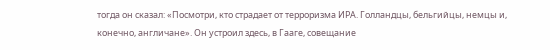тогда он сказал: «Посмотри, кто страдает от терроризма ИРА. Голландцы, бельгийцы, немцы и, конечно, англичане». Он устроил здесь, в Гааге, совещание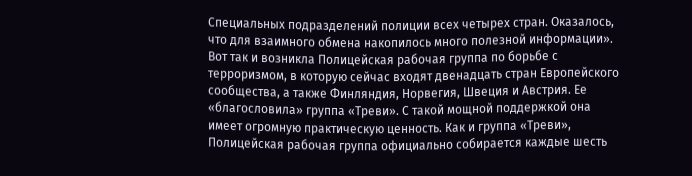Специальных подразделений полиции всех четырех стран. Оказалось, что для взаимного обмена накопилось много полезной информации».
Вот так и возникла Полицейская рабочая группа по борьбе с терроризмом, в которую сейчас входят двенадцать стран Европейского сообщества, а также Финляндия, Норвегия, Швеция и Австрия. Ее «благословила» группа «Треви». С такой мощной поддержкой она имеет огромную практическую ценность. Как и группа «Треви», Полицейская рабочая группа официально собирается каждые шесть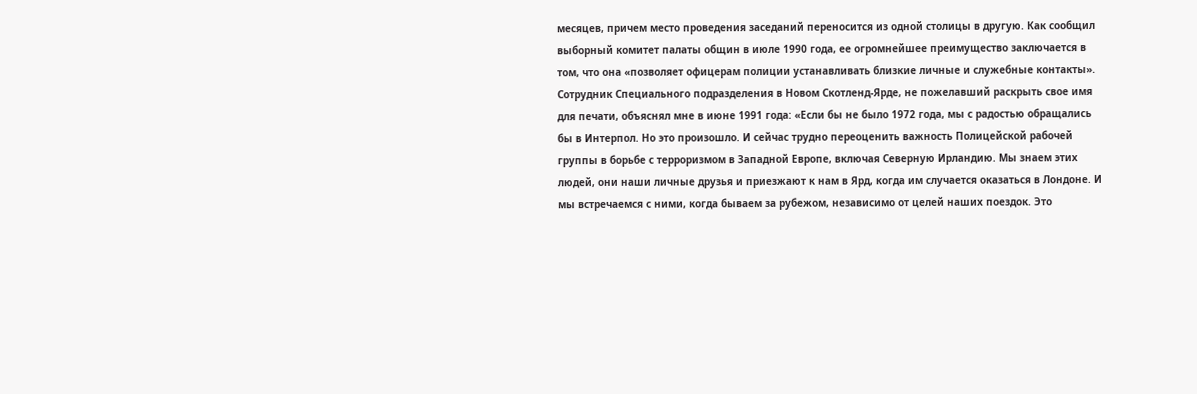месяцев, причем место проведения заседаний переносится из одной столицы в другую. Как сообщил выборный комитет палаты общин в июле 1990 года, ее огромнейшее преимущество заключается в том, что она «позволяет офицерам полиции устанавливать близкие личные и служебные контакты».
Сотрудник Специального подразделения в Новом Скотленд-Ярде, не пожелавший раскрыть свое имя для печати, объяснял мне в июне 1991 года: «Если бы не было 1972 года, мы с радостью обращались бы в Интерпол. Но это произошло. И сейчас трудно переоценить важность Полицейской рабочей группы в борьбе с терроризмом в Западной Европе, включая Северную Ирландию. Мы знаем этих людей, они наши личные друзья и приезжают к нам в Ярд, когда им случается оказаться в Лондоне. И мы встречаемся с ними, когда бываем за рубежом, независимо от целей наших поездок. Это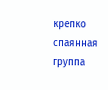крепко спаянная группа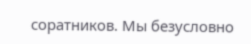соратников. Мы безусловно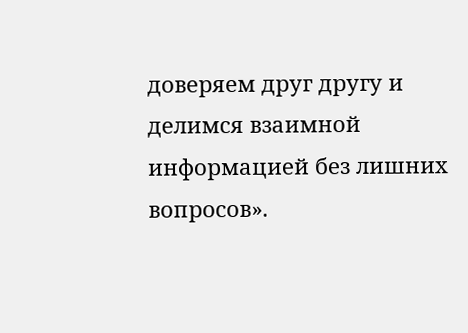доверяем друг другу и делимся взаимной информацией без лишних вопросов».